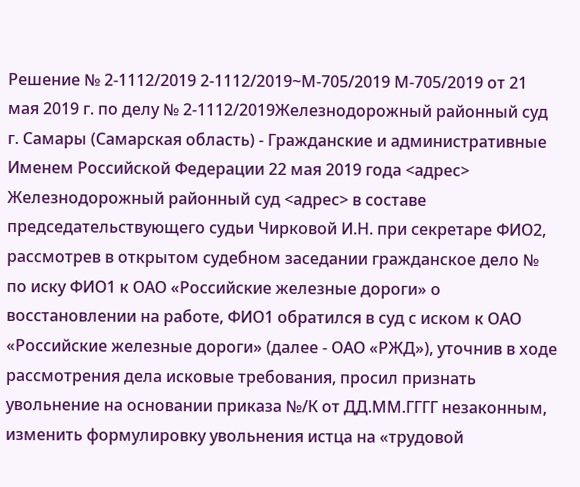Решение № 2-1112/2019 2-1112/2019~М-705/2019 М-705/2019 от 21 мая 2019 г. по делу № 2-1112/2019Железнодорожный районный суд г. Самары (Самарская область) - Гражданские и административные Именем Российской Федерации 22 мая 2019 года <адрес> Железнодорожный районный суд <адрес> в составе председательствующего судьи Чирковой И.Н. при секретаре ФИО2, рассмотрев в открытом судебном заседании гражданское дело № по иску ФИО1 к ОАО «Российские железные дороги» о восстановлении на работе, ФИО1 обратился в суд с иском к ОАО «Российские железные дороги» (далее - ОАО «РЖД»), уточнив в ходе рассмотрения дела исковые требования, просил признать увольнение на основании приказа №/К от ДД.ММ.ГГГГ незаконным, изменить формулировку увольнения истца на «трудовой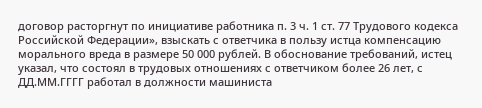договор расторгнут по инициативе работника п. 3 ч. 1 ст. 77 Трудового кодекса Российской Федерации», взыскать с ответчика в пользу истца компенсацию морального вреда в размере 50 000 рублей. В обоснование требований, истец указал, что состоял в трудовых отношениях с ответчиком более 26 лет, с ДД.ММ.ГГГГ работал в должности машиниста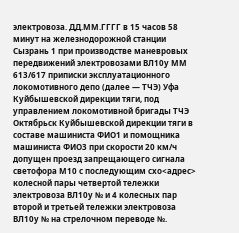электровоза. ДД.ММ.ГГГГ в 15 часов 58 минут на железнодорожной станции Сызрань 1 при производстве маневровых передвижений электровозами ВЛ10у ММ 613/617 приписки эксплуатационного локомотивного депо (далее — ТЧЭ) Уфа Куйбышевской дирекции тяги, под управлением локомотивной бригады ТЧЭ Октябрьск Куйбышевской дирекции тяги в составе машиниста ФИО1 и помощника машиниста ФИО3 при скорости 20 км/ч допущен проезд запрещающего сигнала светофора М10 с последующим схо<адрес> колесной пары четвертой тележки электровоза ВЛ10у № и 4 колесных пар второй и третьей тележки электровоза ВЛ10у № на стрелочном переводе №.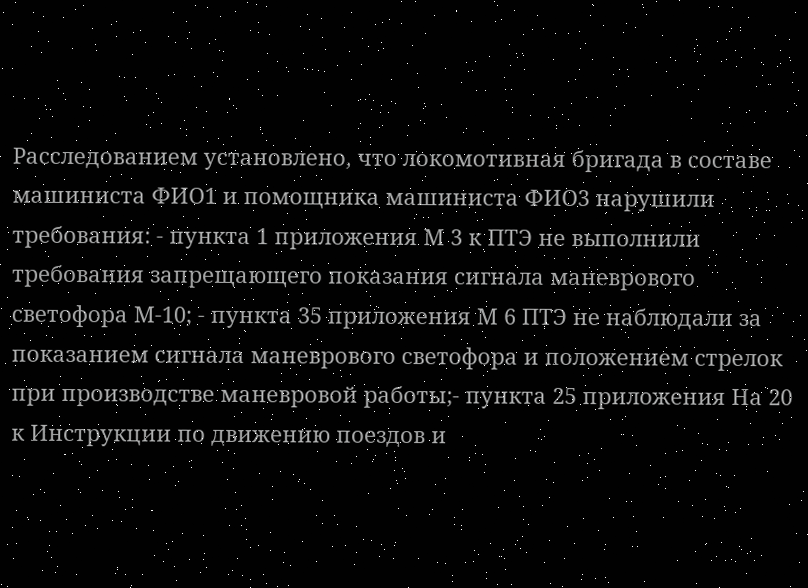Расследованием установлено, что локомотивная бригада в составе машиниста ФИО1 и помощника машиниста ФИО3 нарушили требования: - пункта 1 приложения М 3 к ПТЭ не выполнили требования запрещающего показания сигнала маневрового светофора М-10; - пункта 35 приложения М 6 ПТЭ не наблюдали за показанием сигнала маневрового светофора и положением стрелок при производстве маневровой работы;- пункта 25 приложения На 20 к Инструкции по движению поездов и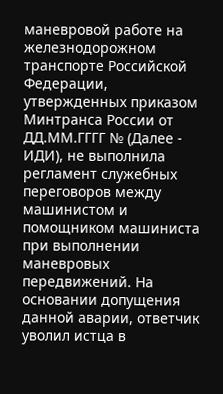маневровой работе на железнодорожном транспорте Российской Федерации, утвержденных приказом Минтранса России от ДД.ММ.ГГГГ № (Далее - ИДИ), не выполнила регламент служебных переговоров между машинистом и помощником машиниста при выполнении маневровых передвижений. На основании допущения данной аварии, ответчик уволил истца в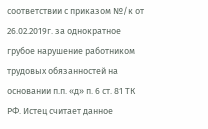соответствии с приказом №/к от 26.02.2019г. за однократное грубое нарушение работником трудовых обязанностей на основании п.п. «д» п. 6 ст. 81 ТК РФ. Истец считает данное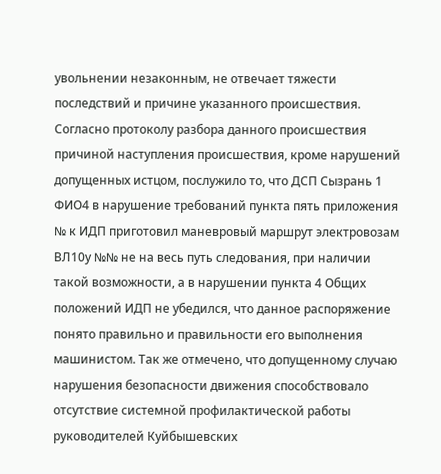увольнении незаконным, не отвечает тяжести последствий и причине указанного происшествия. Согласно протоколу разбора данного происшествия причиной наступления происшествия, кроме нарушений допущенных истцом, послужило то, что ДСП Сызрань 1 ФИО4 в нарушение требований пункта пять приложения № к ИДП приготовил маневровый маршрут электровозам BЛ10у №№ не на весь путь следования, при наличии такой возможности, а в нарушении пункта 4 Общих положений ИДП не убедился, что данное распоряжение понято правильно и правильности его выполнения машинистом. Так же отмечено, что допущенному случаю нарушения безопасности движения способствовало отсутствие системной профилактической работы руководителей Куйбышевских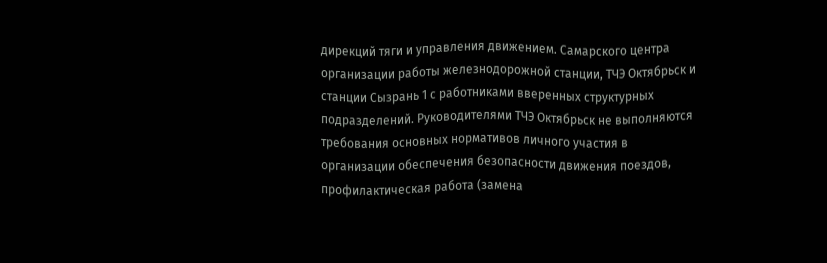дирекций тяги и управления движением. Самарского центра организации работы железнодорожной станции, ТЧЭ Октябрьск и станции Сызрань 1 с работниками вверенных структурных подразделений. Руководителями ТЧЭ Октябрьск не выполняются требования основных нормативов личного участия в организации обеспечения безопасности движения поездов, профилактическая работа (замена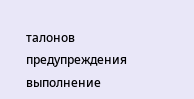талонов предупреждения выполнение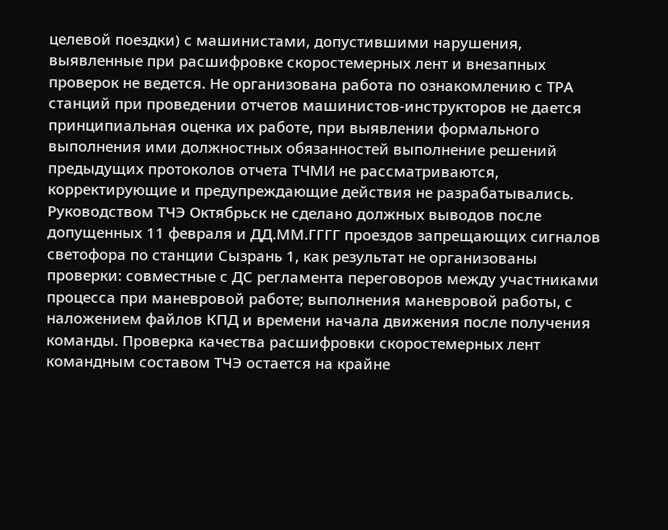целевой поездки) с машинистами, допустившими нарушения, выявленные при расшифровке скоростемерных лент и внезапных проверок не ведется. Не организована работа по ознакомлению с TPА станций при проведении отчетов машинистов-инструкторов не дается принципиальная оценка их работе, при выявлении формального выполнения ими должностных обязанностей выполнение решений предыдущих протоколов отчета ТЧМИ не рассматриваются, корректирующие и предупреждающие действия не разрабатывались. Руководством ТЧЭ Октябрьск не сделано должных выводов после допущенных 11 февраля и ДД.ММ.ГГГГ проездов запрещающих сигналов светофора по станции Сызрань 1, как результат не организованы проверки: совместные с ДС регламента переговоров между участниками процесса при маневровой работе; выполнения маневровой работы, с наложением файлов КПД и времени начала движения после получения команды. Проверка качества расшифровки скоростемерных лент командным составом ТЧЭ остается на крайне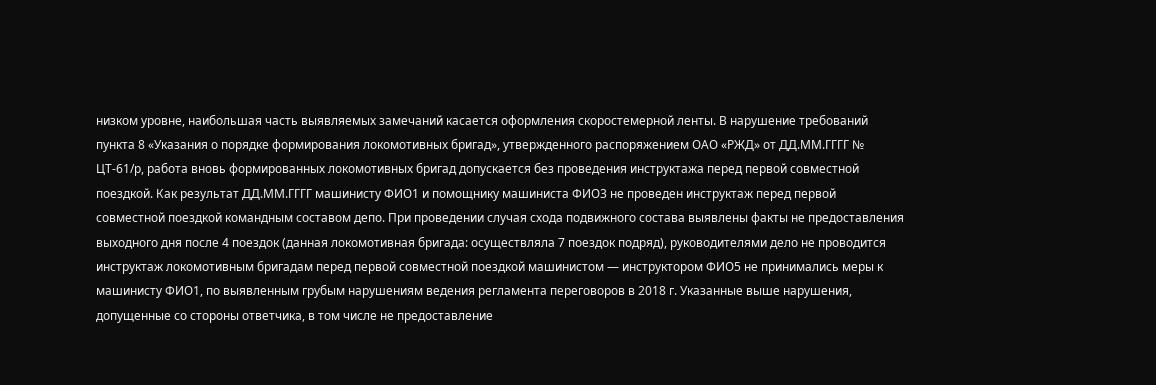низком уровне, наибольшая часть выявляемых замечаний касается оформления скоростемерной ленты. В нарушение требований пункта 8 «Указания о порядке формирования локомотивных бригад», утвержденного распоряжением ОАО «РЖД» от ДД.ММ.ГГГГ № ЦТ-61/р, работа вновь формированных локомотивных бригад допускается без проведения инструктажа перед первой совместной поездкой. Как результат ДД.ММ.ГГГГ машинисту ФИО1 и помощнику машиниста ФИО3 не проведен инструктаж перед первой совместной поездкой командным составом депо. При проведении случая схода подвижного состава выявлены факты не предоставления выходного дня после 4 поездок (данная локомотивная бригада: осуществляла 7 поездок подряд), руководителями дело не проводится инструктаж локомотивным бригадам перед первой совместной поездкой машинистом — инструктором ФИО5 не принимались меры к машинисту ФИО1, по выявленным грубым нарушениям ведения регламента переговоров в 2018 г. Указанные выше нарушения, допущенные со стороны ответчика, в том числе не предоставление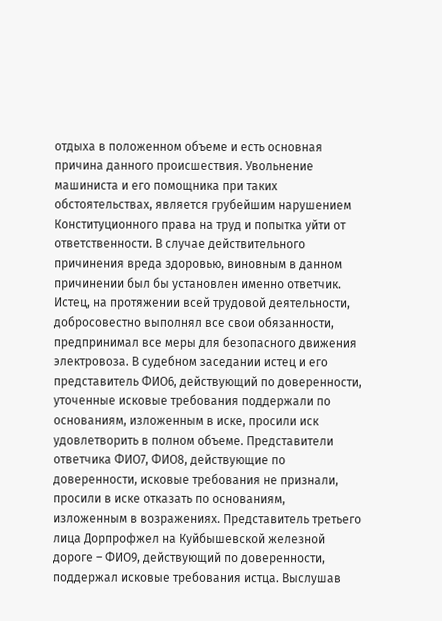отдыха в положенном объеме и есть основная причина данного происшествия. Увольнение машиниста и его помощника при таких обстоятельствах, является грубейшим нарушением Конституционного права на труд и попытка уйти от ответственности. В случае действительного причинения вреда здоровью, виновным в данном причинении был бы установлен именно ответчик. Истец, на протяжении всей трудовой деятельности, добросовестно выполнял все свои обязанности, предпринимал все меры для безопасного движения электровоза. В судебном заседании истец и его представитель ФИО6, действующий по доверенности, уточенные исковые требования поддержали по основаниям, изложенным в иске, просили иск удовлетворить в полном объеме. Представители ответчика ФИО7, ФИО8, действующие по доверенности, исковые требования не признали, просили в иске отказать по основаниям, изложенным в возражениях. Представитель третьего лица Дорпрофжел на Куйбышевской железной дороге – ФИО9, действующий по доверенности, поддержал исковые требования истца. Выслушав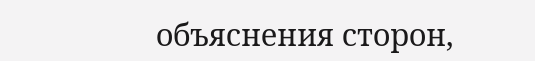объяснения сторон,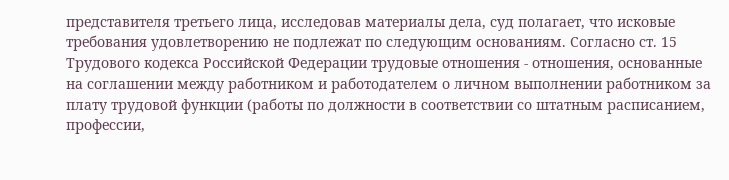представителя третьего лица, исследовав материалы дела, суд полагает, что исковые требования удовлетворению не подлежат по следующим основаниям. Согласно ст. 15 Трудового кодекса Российской Федерации трудовые отношения - отношения, основанные на соглашении между работником и работодателем о личном выполнении работником за плату трудовой функции (работы по должности в соответствии со штатным расписанием, профессии,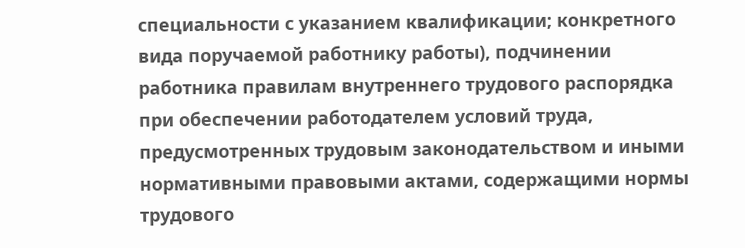специальности с указанием квалификации; конкретного вида поручаемой работнику работы), подчинении работника правилам внутреннего трудового распорядка при обеспечении работодателем условий труда, предусмотренных трудовым законодательством и иными нормативными правовыми актами, содержащими нормы трудового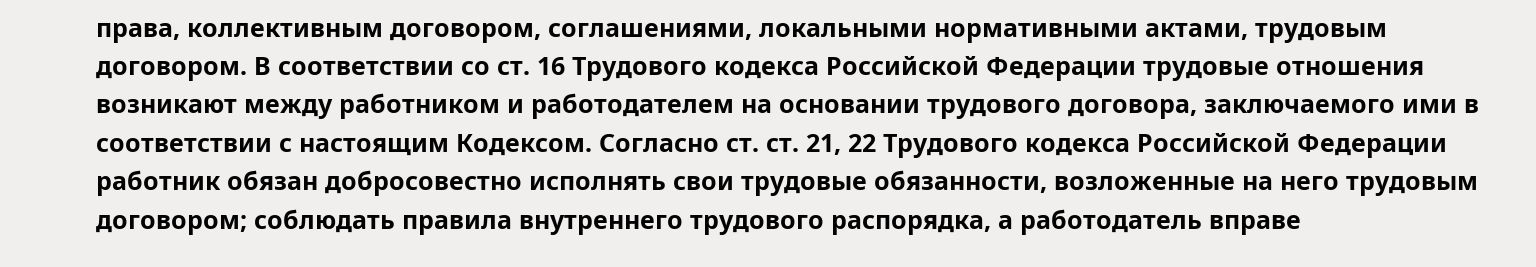права, коллективным договором, соглашениями, локальными нормативными актами, трудовым договором. В соответствии со ст. 16 Трудового кодекса Российской Федерации трудовые отношения возникают между работником и работодателем на основании трудового договора, заключаемого ими в соответствии с настоящим Кодексом. Согласно ст. ст. 21, 22 Трудового кодекса Российской Федерации работник обязан добросовестно исполнять свои трудовые обязанности, возложенные на него трудовым договором; соблюдать правила внутреннего трудового распорядка, а работодатель вправе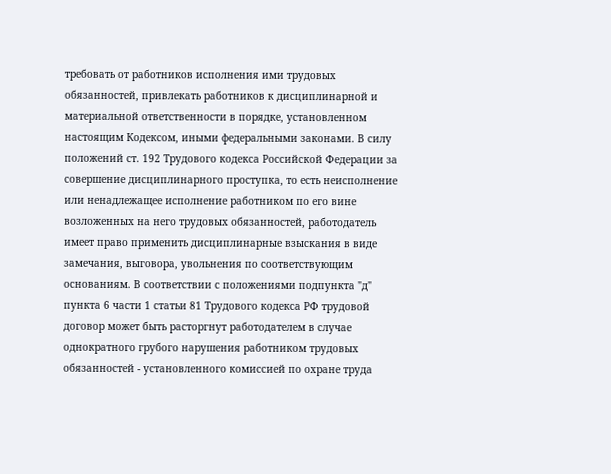требовать от работников исполнения ими трудовых обязанностей, привлекать работников к дисциплинарной и материальной ответственности в порядке, установленном настоящим Кодексом, иными федеральными законами. В силу положений ст. 192 Трудового кодекса Российской Федерации за совершение дисциплинарного проступка, то есть неисполнение или ненадлежащее исполнение работником по его вине возложенных на него трудовых обязанностей, работодатель имеет право применить дисциплинарные взыскания в виде замечания, выговора, увольнения по соответствующим основаниям. В соответствии с положениями подпункта "д" пункта 6 части 1 статьи 81 Трудового кодекса РФ трудовой договор может быть расторгнут работодателем в случае однократного грубого нарушения работником трудовых обязанностей - установленного комиссией по охране труда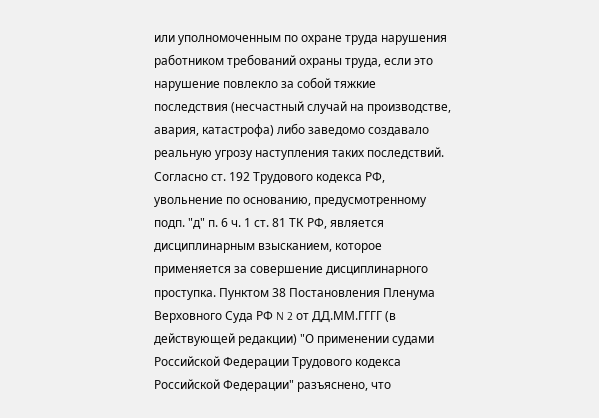или уполномоченным по охране труда нарушения работником требований охраны труда, если это нарушение повлекло за собой тяжкие последствия (несчастный случай на производстве, авария, катастрофа) либо заведомо создавало реальную угрозу наступления таких последствий. Согласно ст. 192 Трудового кодекса РФ, увольнение по основанию, предусмотренному подп. "д" п. 6 ч. 1 ст. 81 ТК РФ, является дисциплинарным взысканием, которое применяется за совершение дисциплинарного проступка. Пунктом 38 Постановления Пленума Верховного Суда РФ N 2 от ДД.ММ.ГГГГ (в действующей редакции) "О применении судами Российской Федерации Трудового кодекса Российской Федерации" разъяснено, что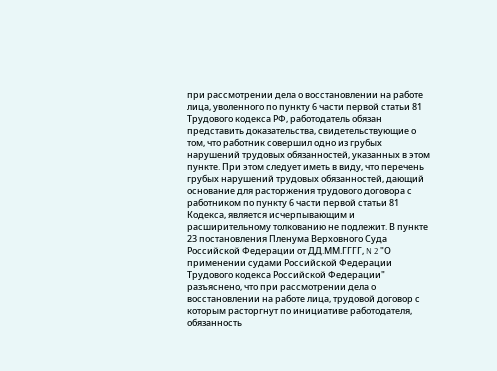при рассмотрении дела о восстановлении на работе лица, уволенного по пункту 6 части первой статьи 81 Трудового кодекса РФ, работодатель обязан представить доказательства, свидетельствующие о том, что работник совершил одно из грубых нарушений трудовых обязанностей, указанных в этом пункте. При этом следует иметь в виду, что перечень грубых нарушений трудовых обязанностей, дающий основание для расторжения трудового договора с работником по пункту 6 части первой статьи 81 Кодекса, является исчерпывающим и расширительному толкованию не подлежит. В пункте 23 постановления Пленума Верховного Суда Российской Федерации от ДД.ММ.ГГГГ, N 2 "О применении судами Российской Федерации Трудового кодекса Российской Федерации" разъяснено, что при рассмотрении дела о восстановлении на работе лица, трудовой договор с которым расторгнут по инициативе работодателя, обязанность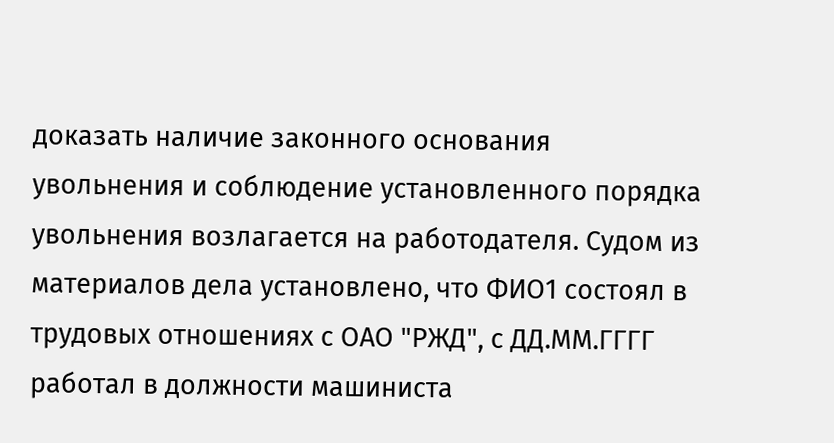доказать наличие законного основания увольнения и соблюдение установленного порядка увольнения возлагается на работодателя. Судом из материалов дела установлено, что ФИО1 состоял в трудовых отношениях с ОАО "РЖД", с ДД.ММ.ГГГГ работал в должности машиниста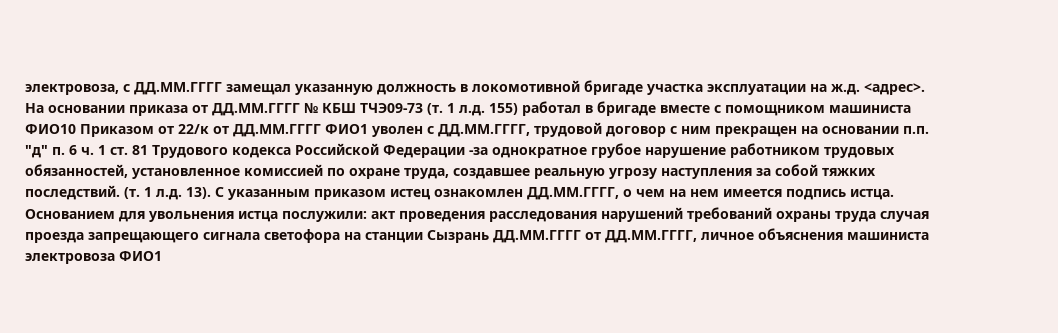электровоза, с ДД.ММ.ГГГГ замещал указанную должность в локомотивной бригаде участка эксплуатации на ж.д. <адрес>. На основании приказа от ДД.ММ.ГГГГ № КБШ ТЧЭ09-73 (т. 1 л.д. 155) работал в бригаде вместе с помощником машиниста ФИО10 Приказом от 22/к от ДД.ММ.ГГГГ ФИО1 уволен с ДД.ММ.ГГГГ, трудовой договор с ним прекращен на основании п.п. "д" п. 6 ч. 1 ст. 81 Трудового кодекса Российской Федерации -за однократное грубое нарушение работником трудовых обязанностей, установленное комиссией по охране труда, создавшее реальную угрозу наступления за собой тяжких последствий. (т. 1 л.д. 13). С указанным приказом истец ознакомлен ДД.ММ.ГГГГ, о чем на нем имеется подпись истца. Основанием для увольнения истца послужили: акт проведения расследования нарушений требований охраны труда случая проезда запрещающего сигнала светофора на станции Сызрань ДД.ММ.ГГГГ от ДД.ММ.ГГГГ, личное объяснения машиниста электровоза ФИО1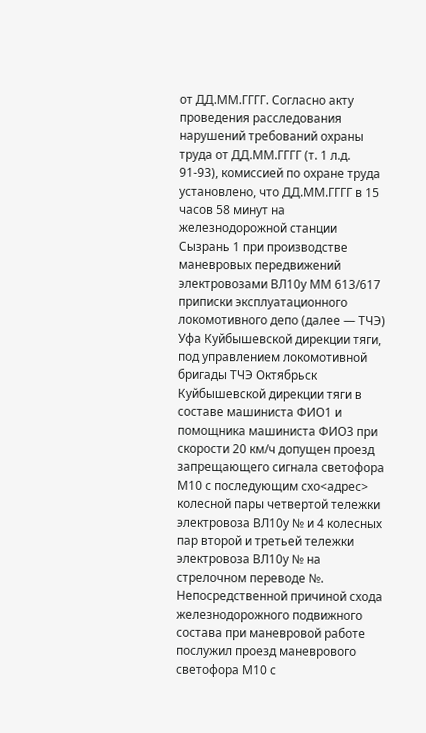от ДД.ММ.ГГГГ. Согласно акту проведения расследования нарушений требований охраны труда от ДД.ММ.ГГГГ (т. 1 л.д. 91-93), комиссией по охране труда установлено, что ДД.ММ.ГГГГ в 15 часов 58 минут на железнодорожной станции Сызрань 1 при производстве маневровых передвижений электровозами ВЛ10у ММ 613/617 приписки эксплуатационного локомотивного депо (далее — ТЧЭ) Уфа Куйбышевской дирекции тяги, под управлением локомотивной бригады ТЧЭ Октябрьск Куйбышевской дирекции тяги в составе машиниста ФИО1 и помощника машиниста ФИО3 при скорости 20 км/ч допущен проезд запрещающего сигнала светофора М10 с последующим схо<адрес> колесной пары четвертой тележки электровоза ВЛ10у № и 4 колесных пар второй и третьей тележки электровоза ВЛ10у № на стрелочном переводе №. Непосредственной причиной схода железнодорожного подвижного состава при маневровой работе послужил проезд маневрового светофора М10 с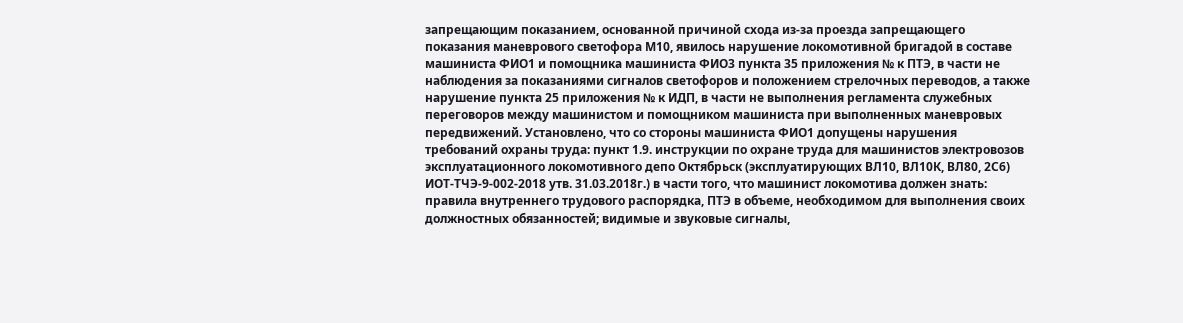запрещающим показанием, основанной причиной схода из-за проезда запрещающего показания маневрового светофора М10, явилось нарушение локомотивной бригадой в составе машиниста ФИО1 и помощника машиниста ФИО3 пункта 35 приложения № к ПТЭ, в части не наблюдения за показаниями сигналов светофоров и положением стрелочных переводов, а также нарушение пункта 25 приложения № к ИДП, в части не выполнения регламента служебных переговоров между машинистом и помощником машиниста при выполненных маневровых передвижений. Установлено, что со стороны машиниста ФИО1 допущены нарушения требований охраны труда: пункт 1.9. инструкции по охране труда для машинистов электровозов эксплуатационного локомотивного депо Октябрьск (эксплуатирующих BЛ10, BЛ10К, BЛ80, 2С6) ИОТ-ТЧЭ-9-002-2018 утв. 31.03.2018г.) в части того, что машинист локомотива должен знать: правила внутреннего трудового распорядка, ПТЭ в объеме, необходимом для выполнения своих должностных обязанностей; видимые и звуковые сигналы,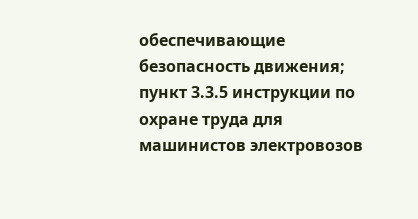обеспечивающие безопасность движения; пункт 3.3.5 инструкции по охране труда для машинистов электровозов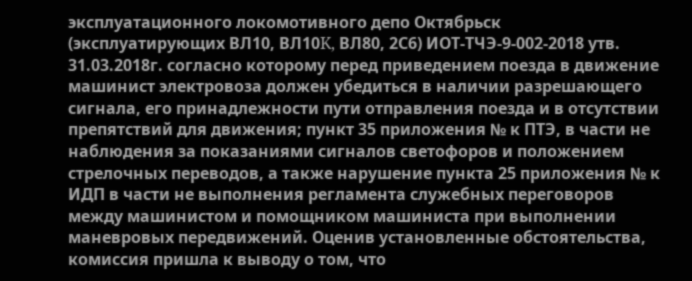эксплуатационного локомотивного депо Октябрьск (эксплуатирующих BЛ10, BЛ10K, BЛ80, 2С6) ИОТ-ТЧЭ-9-002-2018 утв. 31.03.2018г. согласно которому перед приведением поезда в движение машинист электровоза должен убедиться в наличии разрешающего сигнала, его принадлежности пути отправления поезда и в отсутствии препятствий для движения; пункт 35 приложения № к ПТЭ, в части не наблюдения за показаниями сигналов светофоров и положением стрелочных переводов, а также нарушение пункта 25 приложения № к ИДП в части не выполнения регламента служебных переговоров между машинистом и помощником машиниста при выполнении маневровых передвижений. Оценив установленные обстоятельства, комиссия пришла к выводу о том, что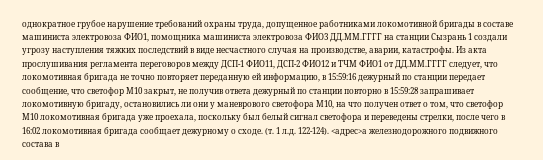однократное грубое нарушение требований охраны труда, допущенное работниками локомотивной бригады в составе машиниста электровоза ФИО1, помощника машиниста электровоза ФИО3 ДД.ММ.ГГГГ на станции Сызрань 1 создали угрозу наступления тяжких последствий в виде несчастного случая на производстве, аварии, катастрофы. Из акта прослушивания регламента переговоров между ДСП-1 ФИО11, ДСП-2 ФИО12 и ТЧМ ФИО1 от ДД.ММ.ГГГГ следует, что локомотивная бригада не точно повторяет переданную ей информацию, в 15:59:16 дежурный по станции передает сообщение, что светофор М10 закрыт, не получив ответа дежурный по станции повторно в 15:59:28 запрашивает локомотивную бригаду, остановились ли они у маневрового светофора М10, на что получен ответ о том, что светофор М10 локомотивная бригада уже проехала, поскольку был белый сигнал светофора и переведены стрелки, после чего в 16:02 локомотивная бригада сообщает дежурному о сходе. (т. 1 л.д. 122-124). <адрес>а железнодорожного подвижного состава в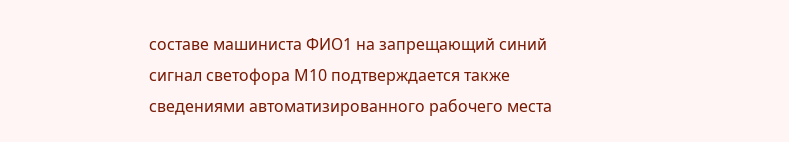составе машиниста ФИО1 на запрещающий синий сигнал светофора М10 подтверждается также сведениями автоматизированного рабочего места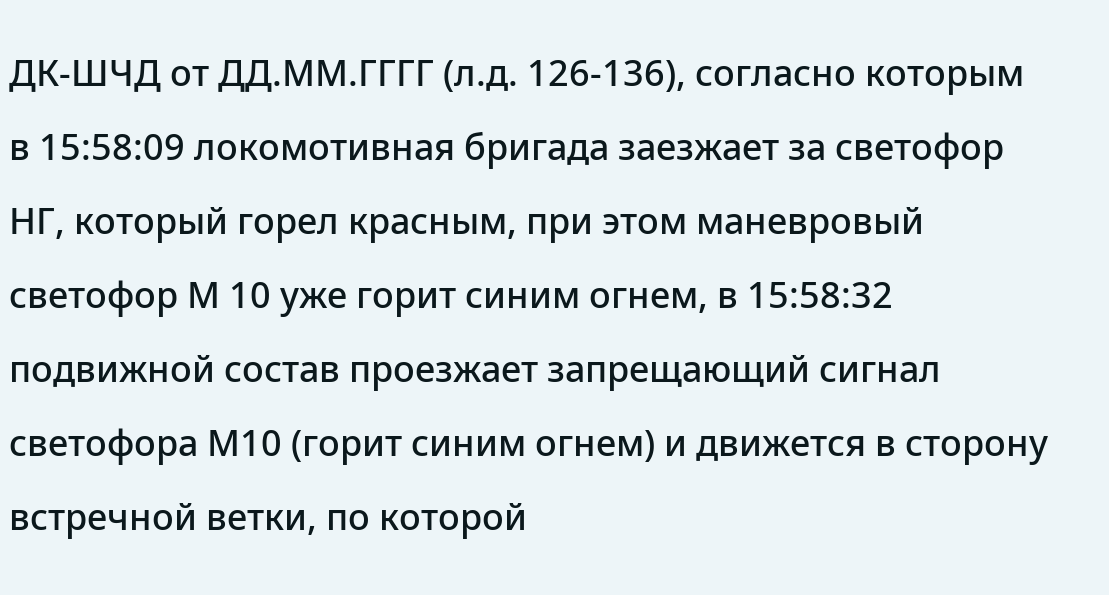ДК-ШЧД от ДД.ММ.ГГГГ (л.д. 126-136), согласно которым в 15:58:09 локомотивная бригада заезжает за светофор НГ, который горел красным, при этом маневровый светофор М 10 уже горит синим огнем, в 15:58:32 подвижной состав проезжает запрещающий сигнал светофора М10 (горит синим огнем) и движется в сторону встречной ветки, по которой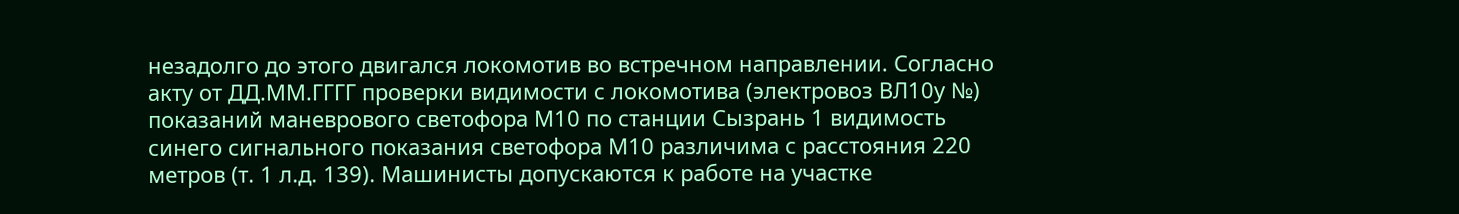незадолго до этого двигался локомотив во встречном направлении. Согласно акту от ДД.ММ.ГГГГ проверки видимости с локомотива (электровоз ВЛ10у №) показаний маневрового светофора М10 по станции Сызрань 1 видимость синего сигнального показания светофора М10 различима с расстояния 220 метров (т. 1 л.д. 139). Машинисты допускаются к работе на участке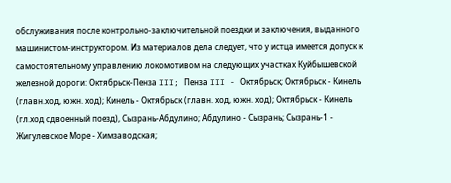обслуживания после контрольно-заключительной поездки и заключения, выданного машинистом-инструктором. Из материалов дела следует, что у истца имеется допуск к самостоятельному управлению локомотивом на следующих участках Куйбышевской железной дороги: Октябрьск-Пенза III; Пенза III - Октябрьск; Октябрьск - Кинель (главн.ход, южн. ход); Кинель - Октябрьск (главн. ход, южн. ход); Октябрьск - Кинель (гл.ход сдвоенный поезд), Сызрань-Абдулино; Абдулино - Сызрань; Сызрань-1 - Жигулевское Море - Химзаводская;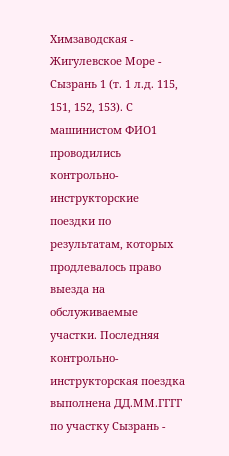Химзаводская - Жигулевское Море - Сызрань 1 (т. 1 л.д. 115, 151, 152, 153). С машинистом ФИО1 проводились контрольно-инструкторские поездки по результатам, которых продлевалось право выезда на обслуживаемые участки. Последняя контрольно-инструкторская поездка выполнена ДД.ММ.ГГГГ по участку Сызрань -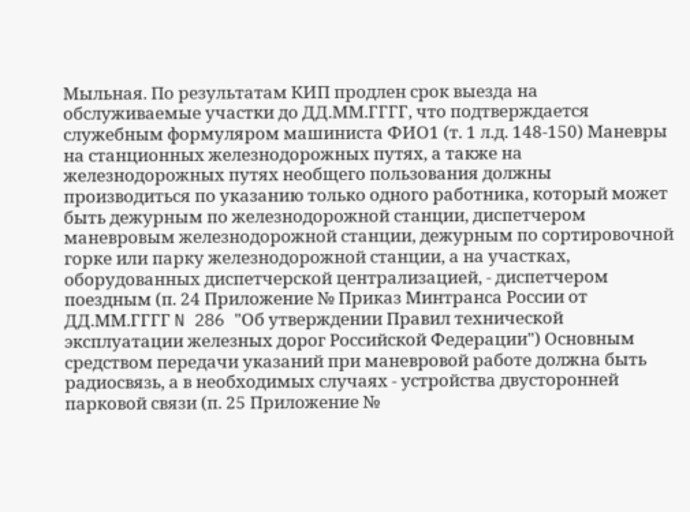Мыльная. По результатам КИП продлен срок выезда на обслуживаемые участки до ДД.ММ.ГГГГ, что подтверждается служебным формуляром машиниста ФИО1 (т. 1 л.д. 148-150) Маневры на станционных железнодорожных путях, а также на железнодорожных путях необщего пользования должны производиться по указанию только одного работника, который может быть дежурным по железнодорожной станции, диспетчером маневровым железнодорожной станции, дежурным по сортировочной горке или парку железнодорожной станции, а на участках, оборудованных диспетчерской централизацией, - диспетчером поездным (п. 24 Приложение № Приказ Минтранса России от ДД.ММ.ГГГГ N 286 "Об утверждении Правил технической эксплуатации железных дорог Российской Федерации") Основным средством передачи указаний при маневровой работе должна быть радиосвязь, а в необходимых случаях - устройства двусторонней парковой связи (п. 25 Приложение №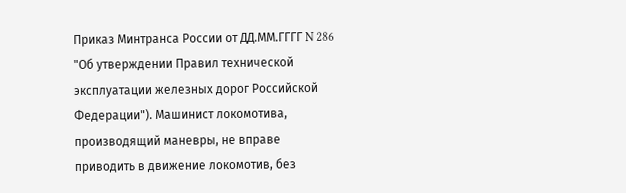Приказ Минтранса России от ДД.ММ.ГГГГ N 286 "Об утверждении Правил технической эксплуатации железных дорог Российской Федерации"). Машинист локомотива, производящий маневры, не вправе приводить в движение локомотив, без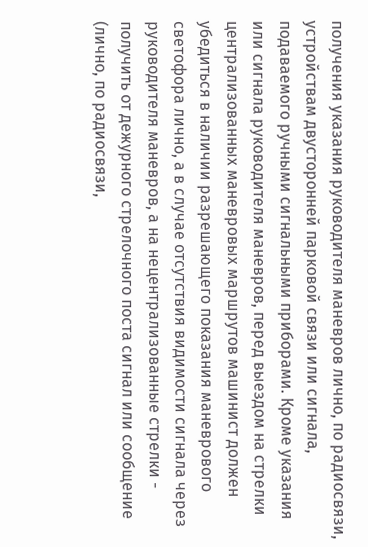получения указания руководителя маневров лично, по радиосвязи, устройствам двусторонней парковой связи или сигнала, подаваемого ручными сигнальными приборами. Кроме указания или сигнала руководителя маневров, перед выездом на стрелки централизованных маневровых маршрутов машинист должен убедиться в наличии разрешающего показания маневрового светофора лично, а в случае отсутствия видимости сигнала через руководителя маневров, а на нецентрализованные стрелки - получить от дежурного стрелочного поста сигнал или сообщение (лично, по радиосвязи,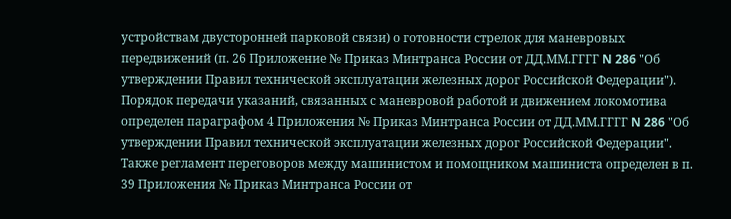устройствам двусторонней парковой связи) о готовности стрелок для маневровых передвижений (п. 26 Приложение № Приказ Минтранса России от ДД.ММ.ГГГГ N 286 "Об утверждении Правил технической эксплуатации железных дорог Российской Федерации"). Порядок передачи указаний, связанных с маневровой работой и движением локомотива определен параграфом 4 Приложения № Приказ Минтранса России от ДД.ММ.ГГГГ N 286 "Об утверждении Правил технической эксплуатации железных дорог Российской Федерации". Также регламент переговоров между машинистом и помощником машиниста определен в п. 39 Приложения № Приказ Минтранса России от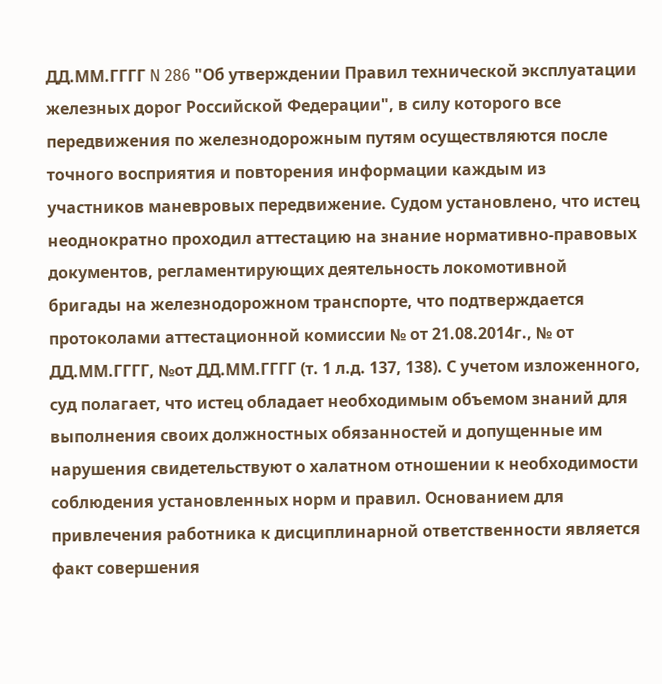ДД.ММ.ГГГГ N 286 "Об утверждении Правил технической эксплуатации железных дорог Российской Федерации", в силу которого все передвижения по железнодорожным путям осуществляются после точного восприятия и повторения информации каждым из участников маневровых передвижение. Судом установлено, что истец неоднократно проходил аттестацию на знание нормативно-правовых документов, регламентирующих деятельность локомотивной бригады на железнодорожном транспорте, что подтверждается протоколами аттестационной комиссии № от 21.08.2014г., № от ДД.ММ.ГГГГ, №от ДД.ММ.ГГГГ (т. 1 л.д. 137, 138). С учетом изложенного, суд полагает, что истец обладает необходимым объемом знаний для выполнения своих должностных обязанностей и допущенные им нарушения свидетельствуют о халатном отношении к необходимости соблюдения установленных норм и правил. Основанием для привлечения работника к дисциплинарной ответственности является факт совершения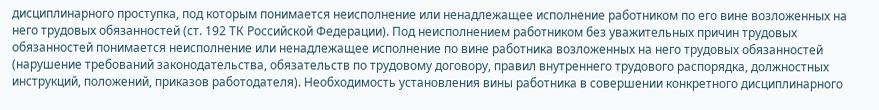дисциплинарного проступка, под которым понимается неисполнение или ненадлежащее исполнение работником по его вине возложенных на него трудовых обязанностей (ст. 192 ТК Российской Федерации). Под неисполнением работником без уважительных причин трудовых обязанностей понимается неисполнение или ненадлежащее исполнение по вине работника возложенных на него трудовых обязанностей (нарушение требований законодательства, обязательств по трудовому договору, правил внутреннего трудового распорядка, должностных инструкций, положений, приказов работодателя). Необходимость установления вины работника в совершении конкретного дисциплинарного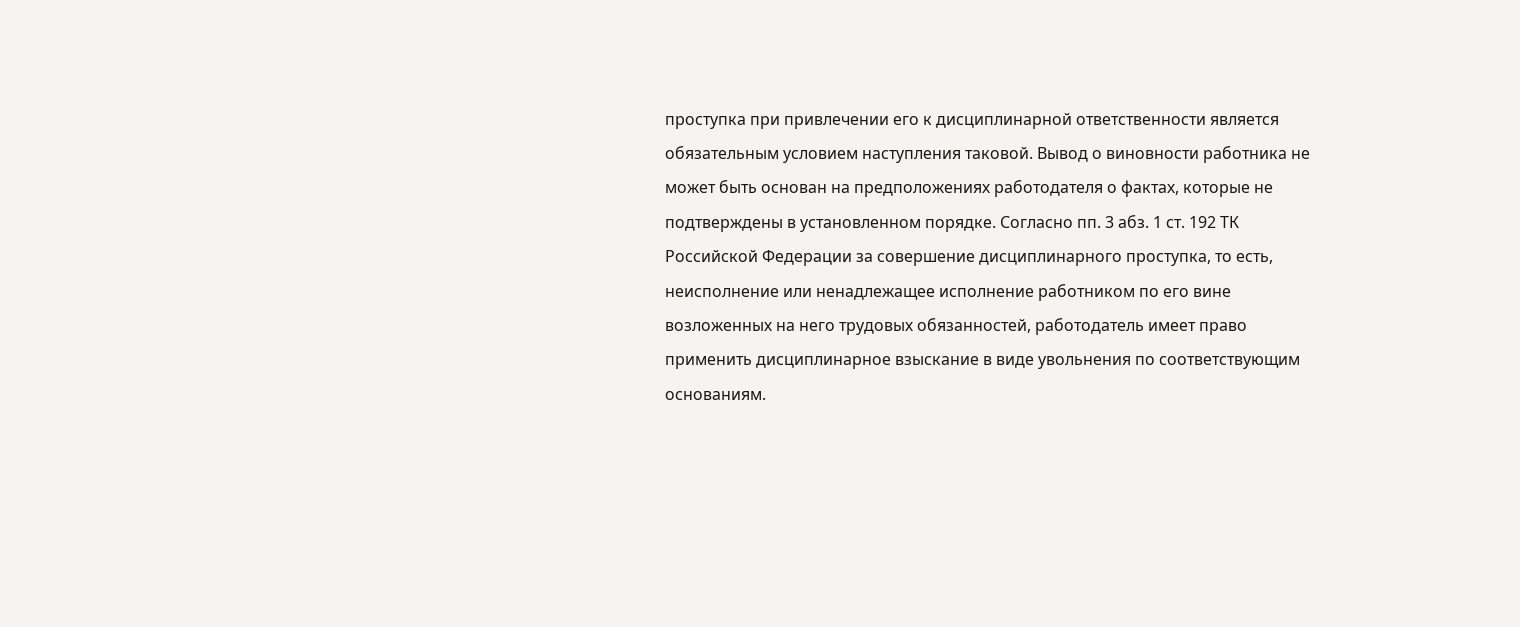проступка при привлечении его к дисциплинарной ответственности является обязательным условием наступления таковой. Вывод о виновности работника не может быть основан на предположениях работодателя о фактах, которые не подтверждены в установленном порядке. Согласно пп. 3 абз. 1 ст. 192 ТК Российской Федерации за совершение дисциплинарного проступка, то есть, неисполнение или ненадлежащее исполнение работником по его вине возложенных на него трудовых обязанностей, работодатель имеет право применить дисциплинарное взыскание в виде увольнения по соответствующим основаниям.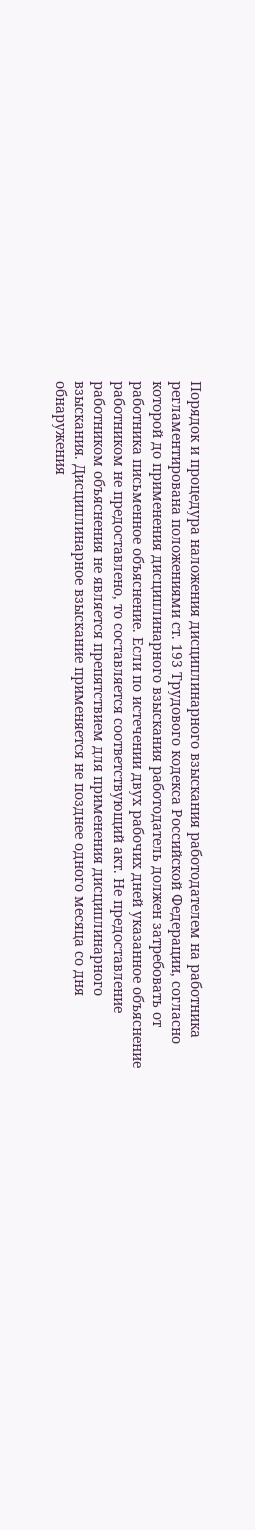Порядок и процедура наложения дисциплинарного взыскания работодателем на работника регламентирована положениями ст. 193 Трудового кодекса Российской Федерации, согласно которой до применения дисциплинарного взыскания работодатель должен затребовать от работника письменное объяснение. Если по истечении двух рабочих дней указанное объяснение работником не предоставлено, то составляется соответствующий акт. Не предоставление работником объяснения не является препятствием для применения дисциплинарного взыскания. Дисциплинарное взыскание применяется не позднее одного месяца со дня обнаружения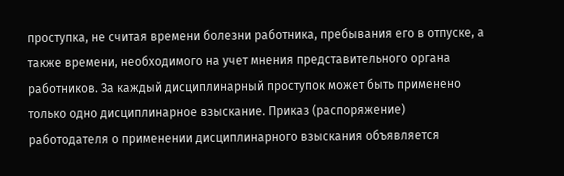проступка, не считая времени болезни работника, пребывания его в отпуске, а также времени, необходимого на учет мнения представительного органа работников. За каждый дисциплинарный проступок может быть применено только одно дисциплинарное взыскание. Приказ (распоряжение) работодателя о применении дисциплинарного взыскания объявляется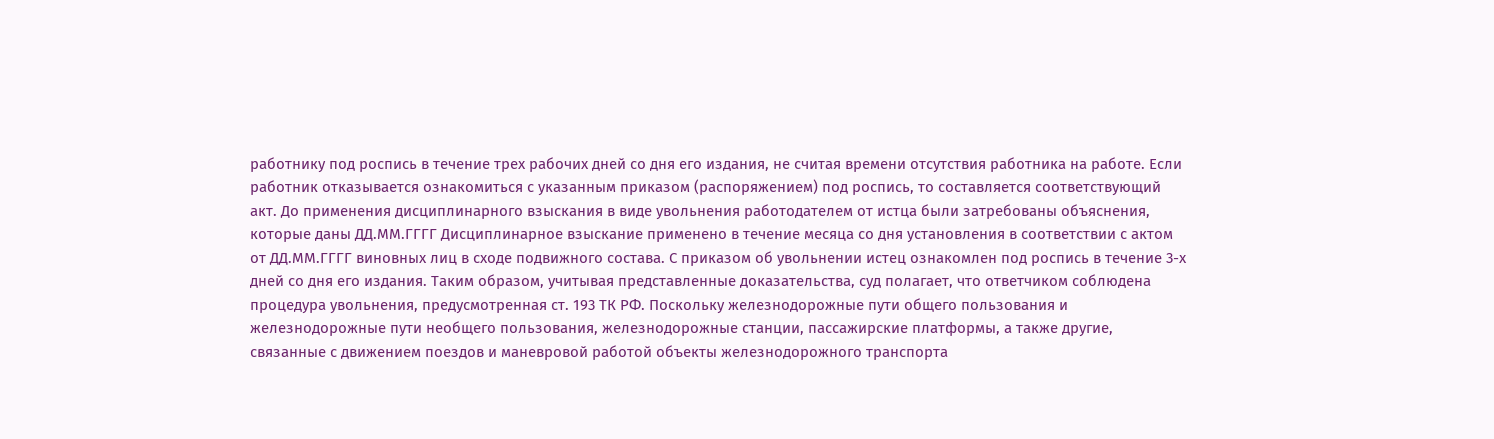работнику под роспись в течение трех рабочих дней со дня его издания, не считая времени отсутствия работника на работе. Если работник отказывается ознакомиться с указанным приказом (распоряжением) под роспись, то составляется соответствующий акт. До применения дисциплинарного взыскания в виде увольнения работодателем от истца были затребованы объяснения, которые даны ДД.ММ.ГГГГ Дисциплинарное взыскание применено в течение месяца со дня установления в соответствии с актом от ДД.ММ.ГГГГ виновных лиц в сходе подвижного состава. С приказом об увольнении истец ознакомлен под роспись в течение 3-х дней со дня его издания. Таким образом, учитывая представленные доказательства, суд полагает, что ответчиком соблюдена процедура увольнения, предусмотренная ст. 193 ТК РФ. Поскольку железнодорожные пути общего пользования и железнодорожные пути необщего пользования, железнодорожные станции, пассажирские платформы, а также другие, связанные с движением поездов и маневровой работой объекты железнодорожного транспорта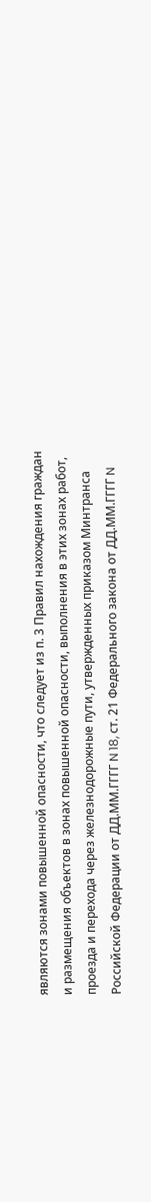являются зонами повышенной опасности, что следует из п. 3 Правил нахождения граждан и размещения объектов в зонах повышенной опасности, выполнения в этих зонах работ, проезда и перехода через железнодорожные пути, утвержденных приказом Минтранса Российской Федерации от ДД.ММ.ГГГГ N 18, ст. 21 Федерального закона от ДД.ММ.ГГГГ N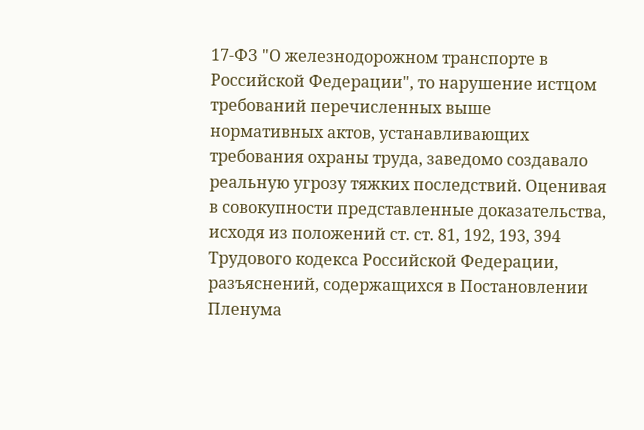17-ФЗ "О железнодорожном транспорте в Российской Федерации", то нарушение истцом требований перечисленных выше нормативных актов, устанавливающих требования охраны труда, заведомо создавало реальную угрозу тяжких последствий. Оценивая в совокупности представленные доказательства, исходя из положений ст. ст. 81, 192, 193, 394 Трудового кодекса Российской Федерации, разъяснений, содержащихся в Постановлении Пленума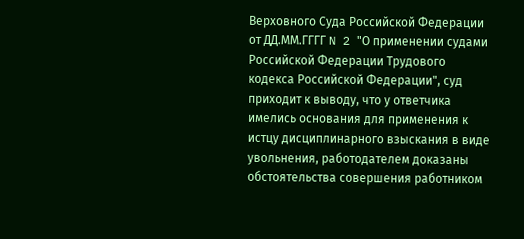Верховного Суда Российской Федерации от ДД.ММ.ГГГГ N 2 "О применении судами Российской Федерации Трудового кодекса Российской Федерации", суд приходит к выводу, что у ответчика имелись основания для применения к истцу дисциплинарного взыскания в виде увольнения, работодателем доказаны обстоятельства совершения работником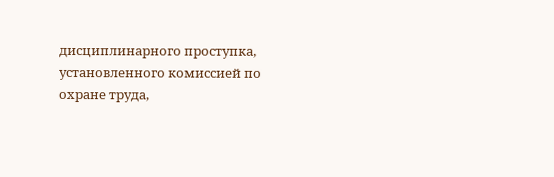дисциплинарного проступка, установленного комиссией по охране труда,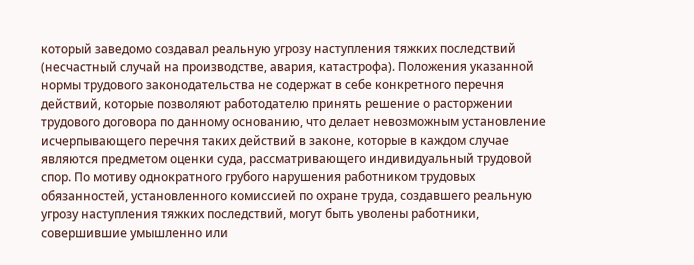который заведомо создавал реальную угрозу наступления тяжких последствий (несчастный случай на производстве, авария, катастрофа). Положения указанной нормы трудового законодательства не содержат в себе конкретного перечня действий, которые позволяют работодателю принять решение о расторжении трудового договора по данному основанию, что делает невозможным установление исчерпывающего перечня таких действий в законе, которые в каждом случае являются предметом оценки суда, рассматривающего индивидуальный трудовой спор. По мотиву однократного грубого нарушения работником трудовых обязанностей, установленного комиссией по охране труда, создавшего реальную угрозу наступления тяжких последствий, могут быть уволены работники, совершившие умышленно или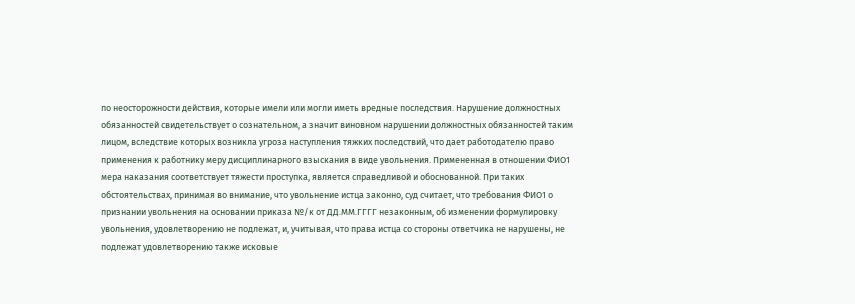по неосторожности действия, которые имели или могли иметь вредные последствия. Нарушение должностных обязанностей свидетельствует о сознательном, а значит виновном нарушении должностных обязанностей таким лицом, вследствие которых возникла угроза наступления тяжких последствий, что дает работодателю право применения к работнику меру дисциплинарного взыскания в виде увольнения. Примененная в отношении ФИО1 мера наказания соответствует тяжести проступка, является справедливой и обоснованной. При таких обстоятельствах, принимая во внимание, что увольнение истца законно, суд считает, что требования ФИО1 о признании увольнения на основании приказа №/к от ДД.ММ.ГГГГ незаконным, об изменении формулировку увольнения, удовлетворению не подлежат, и, учитывая, что права истца со стороны ответчика не нарушены, не подлежат удовлетворению также исковые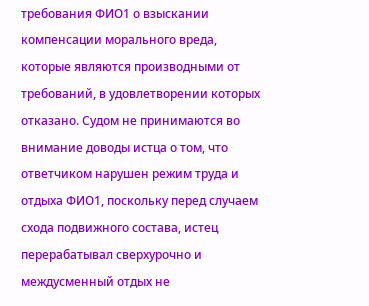требования ФИО1 о взыскании компенсации морального вреда, которые являются производными от требований, в удовлетворении которых отказано. Судом не принимаются во внимание доводы истца о том, что ответчиком нарушен режим труда и отдыха ФИО1, поскольку перед случаем схода подвижного состава, истец перерабатывал сверхурочно и междусменный отдых не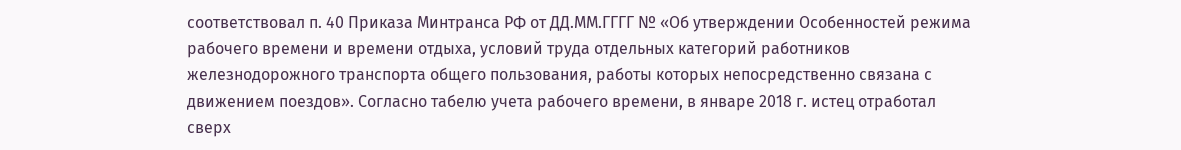соответствовал п. 40 Приказа Минтранса РФ от ДД.ММ.ГГГГ № «Об утверждении Особенностей режима рабочего времени и времени отдыха, условий труда отдельных категорий работников железнодорожного транспорта общего пользования, работы которых непосредственно связана с движением поездов». Согласно табелю учета рабочего времени, в январе 2018 г. истец отработал сверх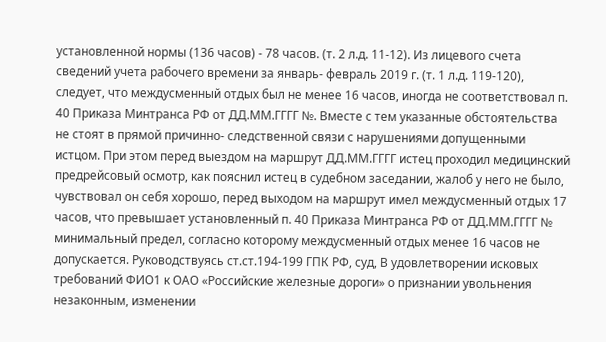установленной нормы (136 часов) - 78 часов. (т. 2 л.д. 11-12). Из лицевого счета сведений учета рабочего времени за январь- февраль 2019 г. (т. 1 л.д. 119-120), следует, что междусменный отдых был не менее 16 часов, иногда не соответствовал п. 40 Приказа Минтранса РФ от ДД.ММ.ГГГГ №. Вместе с тем указанные обстоятельства не стоят в прямой причинно- следственной связи с нарушениями допущенными истцом. При этом перед выездом на маршрут ДД.ММ.ГГГГ истец проходил медицинский предрейсовый осмотр, как пояснил истец в судебном заседании, жалоб у него не было, чувствовал он себя хорошо, перед выходом на маршрут имел междусменный отдых 17 часов, что превышает установленный п. 40 Приказа Минтранса РФ от ДД.ММ.ГГГГ № минимальный предел, согласно которому междусменный отдых менее 16 часов не допускается. Руководствуясь ст.ст.194-199 ГПК РФ, суд, В удовлетворении исковых требований ФИО1 к ОАО «Российские железные дороги» о признании увольнения незаконным, изменении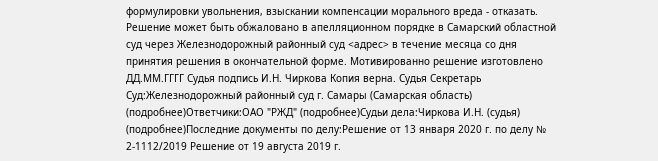формулировки увольнения, взыскании компенсации морального вреда - отказать. Решение может быть обжаловано в апелляционном порядке в Самарский областной суд через Железнодорожный районный суд <адрес> в течение месяца со дня принятия решения в окончательной форме. Мотивированно решение изготовлено ДД.ММ.ГГГГ Судья подпись И.Н. Чиркова Копия верна. Судья Секретарь Суд:Железнодорожный районный суд г. Самары (Самарская область) (подробнее)Ответчики:ОАО "РЖД" (подробнее)Судьи дела:Чиркова И.Н. (судья) (подробнее)Последние документы по делу:Решение от 13 января 2020 г. по делу № 2-1112/2019 Решение от 19 августа 2019 г.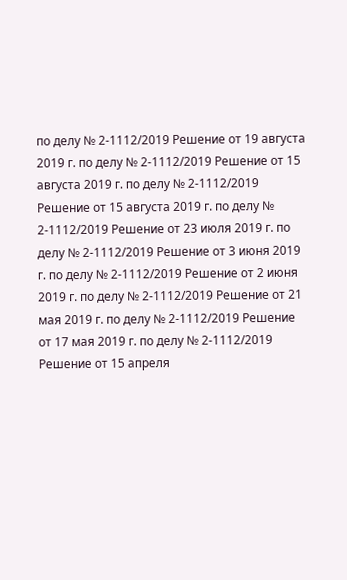по делу № 2-1112/2019 Решение от 19 августа 2019 г. по делу № 2-1112/2019 Решение от 15 августа 2019 г. по делу № 2-1112/2019 Решение от 15 августа 2019 г. по делу № 2-1112/2019 Решение от 23 июля 2019 г. по делу № 2-1112/2019 Решение от 3 июня 2019 г. по делу № 2-1112/2019 Решение от 2 июня 2019 г. по делу № 2-1112/2019 Решение от 21 мая 2019 г. по делу № 2-1112/2019 Решение от 17 мая 2019 г. по делу № 2-1112/2019 Решение от 15 апреля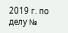2019 г. по делу №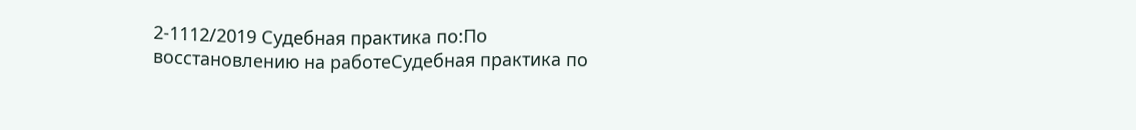2-1112/2019 Судебная практика по:По восстановлению на работеСудебная практика по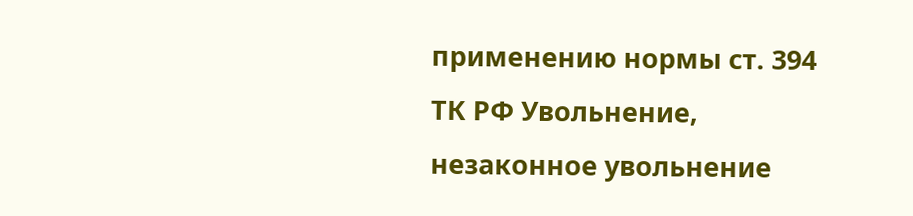применению нормы ст. 394 ТК РФ Увольнение, незаконное увольнение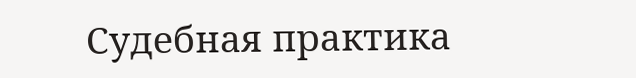Судебная практика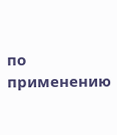по применению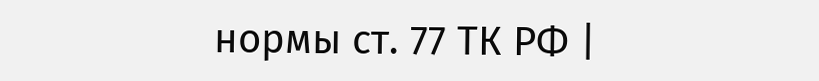нормы ст. 77 ТК РФ |